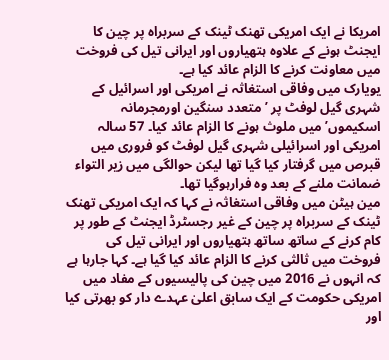امریکا نے ایک امریکی تھنک ٹینک کے سربراہ پر چین کا ایجنٹ ہونے کے علاوہ ہتھیاروں اور ایرانی تیل کی فروخت میں معاونت کرنے کا الزام عائد کیا ہے۔
یویارک میں وفاقی استغاثہ نے امریکی اور اسرائیل کے شہری گیل لوفٹ پر ’ متعدد سنگین اورمجرمانہ اسکیموں’ میں ملوث ہونے کا الزام عائد کیا۔ 57 سالہ امریکی اور اسرائیلی شہری گیل لوفٹ کو فروری میں قبرص میں گرفتار کیا گیا تھا لیکن حوالگی میں زیر التواء ضمانت ملنے کے بعد وہ فرارہوگیا تھا۔
مین ہیٹن میں وفاقی استغاثہ نے کہا کہ ایک امریکی تھنک ٹینک کے سربراہ پر چین کے غیر رجسٹرڈ ایجنٹ کے طور پر کام کرنے کے ساتھ ساتھ ہتھیاروں اور ایرانی تیل کی فروخت میں ثالثی کرنے کا الزام عائد کیا گیا ہے۔ کہا جارہا ہے کہ انہوں نے 2016 میں چین کی پالیسیوں کے مفاد میں امریکی حکومت کے ایک سابق اعلیٰ عہدے دار کو بھرتی کیا اور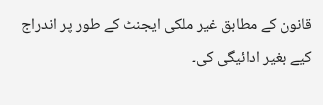قانون کے مطابق غیر ملکی ایجنٹ کے طور پر اندراج کیے بغیر ادائیگی کی۔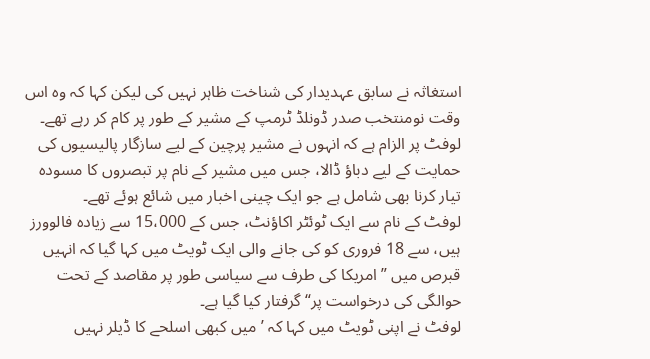استغاثہ نے سابق عہدیدار کی شناخت ظاہر نہیں کی لیکن کہا کہ وہ اس وقت نومنتخب صدر ڈونلڈ ٹرمپ کے مشیر کے طور پر کام کر رہے تھے۔
لوفٹ پر الزام ہے کہ انہوں نے مشیر پرچین کے لیے سازگار پالیسیوں کی حمایت کے لیے دباؤ ڈالا، جس میں مشیر کے نام پر تبصروں کا مسودہ تیار کرنا بھی شامل ہے جو ایک چینی اخبار میں شائع ہوئے تھے۔
لوفٹ کے نام سے ایک ٹوئٹر اکاؤنٹ، جس کے 15،000 سے زیادہ فالوورز ہیں، سے 18 فروری کو کی جانے والی ایک ٹویٹ میں کہا گیا کہ انہیں قبرص میں ”امریکا کی طرف سے سیاسی طور پر مقاصد کے تحت حوالگی کی درخواست پر“ گرفتار کیا گیا ہے۔
لوفٹ نے اپنی ٹویٹ میں کہا کہ ’میں کبھی اسلحے کا ڈیلر نہیں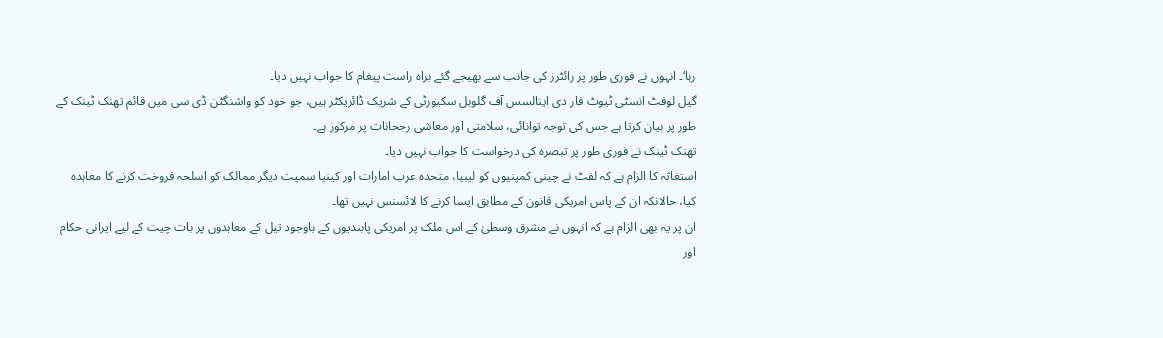رہا‘۔ انہوں نے فوری طور پر رائٹرز کی جانب سے بھیجے گئے براہ راست پیغام کا جواب نہیں دیا۔
گیل لوفٹ انسٹی ٹیوٹ فار دی اینالسس آف گلوبل سکیورٹی کے شریک ڈائریکٹر ہیں، جو خود کو واشنگٹن ڈی سی میں قائم تھنک ٹینک کے طور پر بیان کرتا ہے جس کی توجہ توانائی، سلامتی اور معاشی رجحانات پر مرکوز ہے۔
تھنک ٹینک نے فوری طور پر تبصرہ کی درخواست کا جواب نہیں دیا۔
استغاثہ کا الزام ہے کہ لفٹ نے چینی کمپنیوں کو لیبیا، متحدہ عرب امارات اور کینیا سمیت دیگر ممالک کو اسلحہ فروخت کرنے کا معاہدہ کیا، حالانکہ ان کے پاس امریکی قانون کے مطابق ایسا کرنے کا لائسنس نہیں تھا۔
ان پر یہ بھی الزام ہے کہ انہوں نے مشرق وسطیٰ کے اس ملک پر امریکی پابندیوں کے باوجود تیل کے معاہدوں پر بات چیت کے لیے ایرانی حکام اور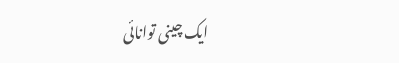ایک چینی توانائی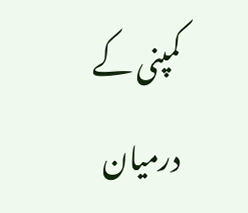کمپنی کے درمیان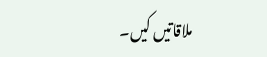ملاقاتیں کیں۔